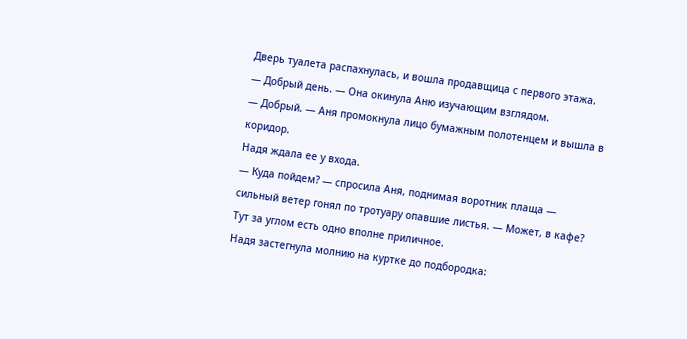Дверь туалета распахнулась, и вошла продавщица с первого этажа.
— Добрый день. — Она окинула Аню изучающим взглядом.
— Добрый. — Аня промокнула лицо бумажным полотенцем и вышла в коридор.
Надя ждала ее у входа.
— Куда пойдем? — спросила Аня, поднимая воротник плаща — сильный ветер гонял по тротуару опавшие листья. — Может, в кафе? Тут за углом есть одно вполне приличное.
Надя застегнула молнию на куртке до подбородка: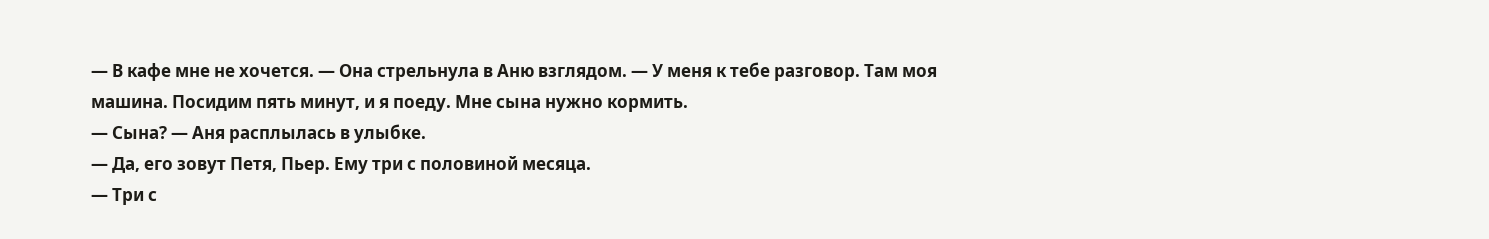— В кафе мне не хочется. — Она стрельнула в Аню взглядом. — У меня к тебе разговор. Там моя машина. Посидим пять минут, и я поеду. Мне сына нужно кормить.
— Сына? — Аня расплылась в улыбке.
— Да, его зовут Петя, Пьер. Ему три с половиной месяца.
— Три с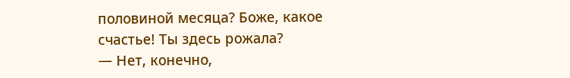половиной месяца? Боже, какое счастье! Ты здесь рожала?
— Нет, конечно,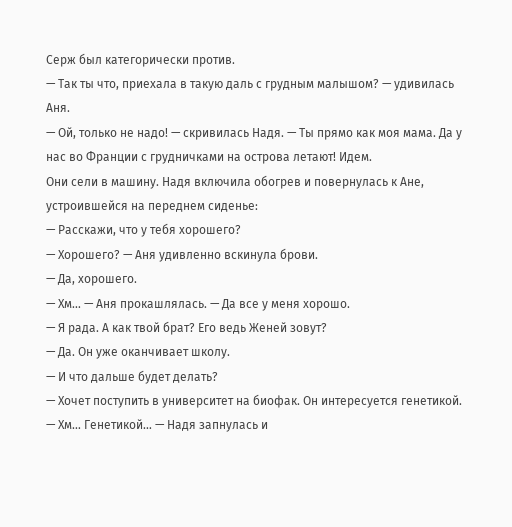Серж был категорически против.
— Так ты что, приехала в такую даль с грудным малышом? — удивилась Аня.
— Ой, только не надо! — скривилась Надя. — Ты прямо как моя мама. Да у нас во Франции с грудничками на острова летают! Идем.
Они сели в машину. Надя включила обогрев и повернулась к Ане, устроившейся на переднем сиденье:
— Расскажи, что у тебя хорошего?
— Хорошего? — Аня удивленно вскинула брови.
— Да, хорошего.
— Хм… — Аня прокашлялась. — Да все у меня хорошо.
— Я рада. А как твой брат? Его ведь Женей зовут?
— Да. Он уже оканчивает школу.
— И что дальше будет делать?
— Хочет поступить в университет на биофак. Он интересуется генетикой.
— Хм… Генетикой… — Надя запнулась и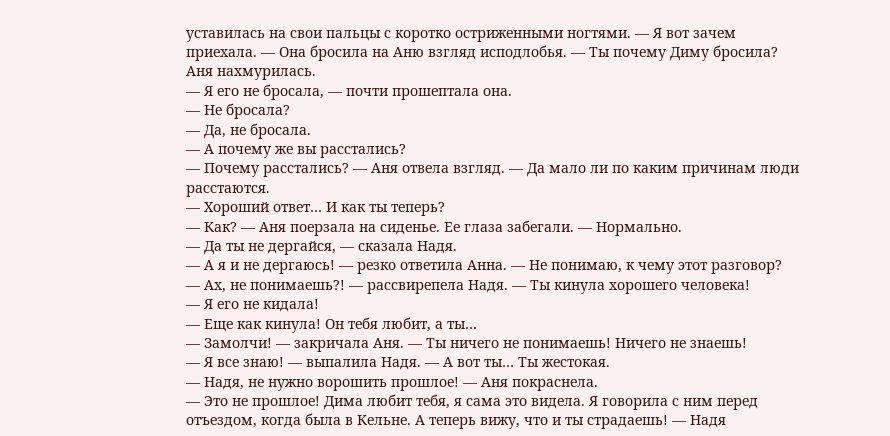уставилась на свои пальцы с коротко остриженными ногтями. — Я вот зачем приехала. — Она бросила на Аню взгляд исподлобья. — Ты почему Диму бросила?
Аня нахмурилась.
— Я его не бросала, — почти прошептала она.
— Не бросала?
— Да, не бросала.
— А почему же вы расстались?
— Почему расстались? — Аня отвела взгляд. — Да мало ли по каким причинам люди расстаются.
— Хороший ответ… И как ты теперь?
— Как? — Аня поерзала на сиденье. Ее глаза забегали. — Нормально.
— Да ты не дергайся, — сказала Надя.
— А я и не дергаюсь! — резко ответила Анна. — Не понимаю, к чему этот разговор?
— Ах, не понимаешь?! — рассвирепела Надя. — Ты кинула хорошего человека!
— Я его не кидала!
— Еще как кинула! Он тебя любит, а ты…
— Замолчи! — закричала Аня. — Ты ничего не понимаешь! Ничего не знаешь!
— Я все знаю! — выпалила Надя. — А вот ты… Ты жестокая.
— Надя, не нужно ворошить прошлое! — Аня покраснела.
— Это не прошлое! Дима любит тебя, я сама это видела. Я говорила с ним перед отъездом, когда была в Кельне. А теперь вижу, что и ты страдаешь! — Надя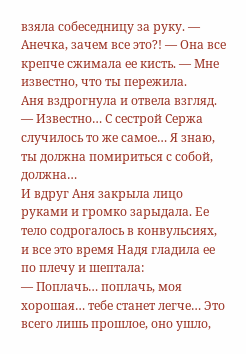взяла собеседницу за руку. — Анечка, зачем все это?! — Она все крепче сжимала ее кисть. — Мне известно, что ты пережила.
Аня вздрогнула и отвела взгляд.
— Известно… С сестрой Сержа случилось то же самое… Я знаю, ты должна помириться с собой, должна…
И вдруг Аня закрыла лицо руками и громко зарыдала. Ее тело содрогалось в конвульсиях, и все это время Надя гладила ее по плечу и шептала:
— Поплачь… поплачь, моя хорошая… тебе станет легче… Это всего лишь прошлое, оно ушло,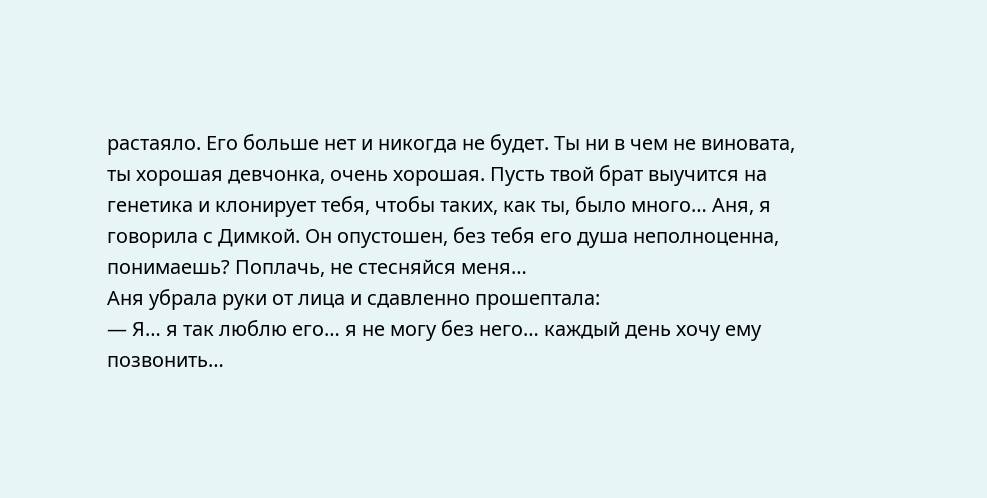растаяло. Его больше нет и никогда не будет. Ты ни в чем не виновата, ты хорошая девчонка, очень хорошая. Пусть твой брат выучится на генетика и клонирует тебя, чтобы таких, как ты, было много… Аня, я говорила с Димкой. Он опустошен, без тебя его душа неполноценна, понимаешь? Поплачь, не стесняйся меня…
Аня убрала руки от лица и сдавленно прошептала:
— Я… я так люблю его… я не могу без него… каждый день хочу ему позвонить…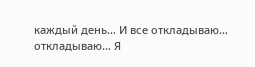каждый день… И все откладываю… откладываю… Я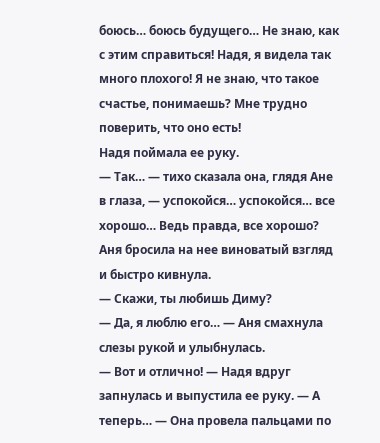боюсь… боюсь будущего… Не знаю, как с этим справиться! Надя, я видела так много плохого! Я не знаю, что такое счастье, понимаешь? Мне трудно поверить, что оно есть!
Надя поймала ее руку.
— Так… — тихо сказала она, глядя Ане в глаза, — успокойся… успокойся… все хорошо… Ведь правда, все хорошо?
Аня бросила на нее виноватый взгляд и быстро кивнула.
— Скажи, ты любишь Диму?
— Да, я люблю его… — Аня смахнула слезы рукой и улыбнулась.
— Вот и отлично! — Надя вдруг запнулась и выпустила ее руку. — А теперь… — Она провела пальцами по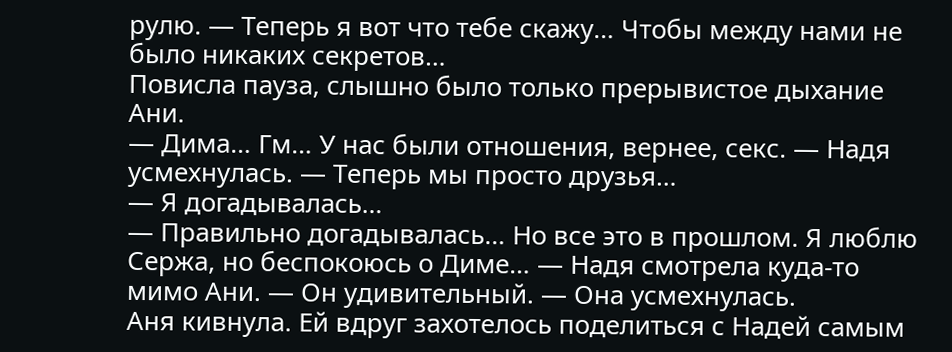рулю. — Теперь я вот что тебе скажу… Чтобы между нами не было никаких секретов…
Повисла пауза, слышно было только прерывистое дыхание Ани.
— Дима… Гм… У нас были отношения, вернее, секс. — Надя усмехнулась. — Теперь мы просто друзья…
— Я догадывалась…
— Правильно догадывалась… Но все это в прошлом. Я люблю Сержа, но беспокоюсь о Диме… — Надя смотрела куда-то мимо Ани. — Он удивительный. — Она усмехнулась.
Аня кивнула. Ей вдруг захотелось поделиться с Надей самым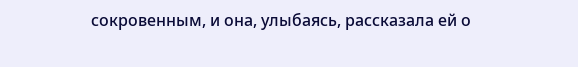сокровенным, и она, улыбаясь, рассказала ей о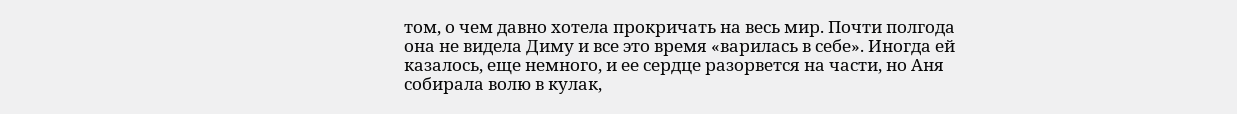том, о чем давно хотела прокричать на весь мир. Почти полгода она не видела Диму и все это время «варилась в себе». Иногда ей казалось, еще немного, и ее сердце разорвется на части, но Аня собирала волю в кулак,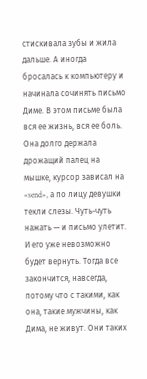стискивала зубы и жила дальше. А иногда бросалась к компьютеру и начинала сочинять письмо Диме. В этом письме была вся ее жизнь, вся ее боль. Она долго держала дрожащий палец на мышке, курсор зависал на «send», а по лицу девушки текли слезы. Чуть-чуть нажать — и письмо улетит. И его уже невозможно будет вернуть. Тогда все закончится, навсегда, потому что с такими, как она, такие мужчины, как Дима, не живут. Они таких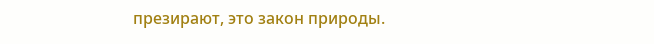презирают, это закон природы.